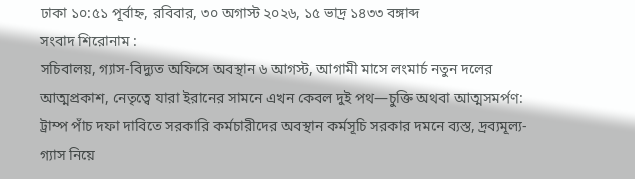ঢাকা ১০:৫১ পূর্বাহ্ন, রবিবার, ৩০ অগাস্ট ২০২৬, ১৫ ভাদ্র ১৪৩৩ বঙ্গাব্দ
সংবাদ শিরোনাম :
সচিবালয়, গ্যাস-বিদ্যুত অফিসে অবস্থান ৬ আগস্ট, আগামী মাসে লংমার্চ নতুন দলের আত্মপ্রকাশ, নেতৃত্বে যারা ইরানের সামনে এখন কেবল দুই পথ—চুক্তি অথবা আত্মসমর্পণ: ট্রাম্প পাঁচ দফা দাবিতে সরকারি কর্মচারীদের অবস্থান কর্মসূচি সরকার দমনে ব্যস্ত, দ্রব্যমূল্য-গ্যাস নিয়ে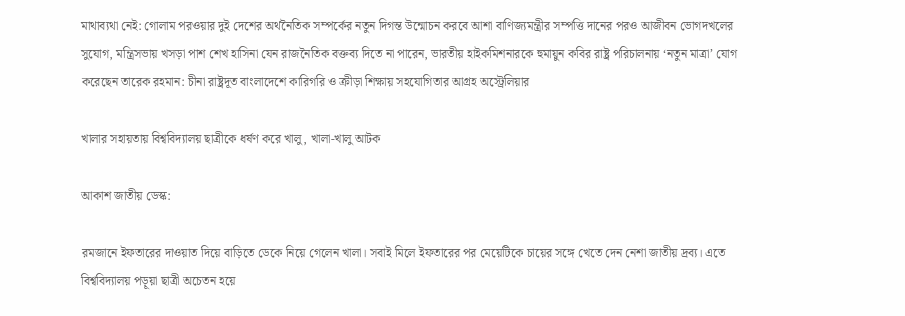মাথাব্যথা নেই: গোলাম পরওয়ার দুই দেশের অর্থনৈতিক সম্পর্কের নতুন দিগন্ত উন্মোচন করবে আশা বাণিজ্যমন্ত্রীর সম্পত্তি দানের পরও আজীবন ভোগদখলের সুযোগ, মন্ত্রিসভায় খসড়া পাশ শেখ হাসিনা যেন রাজনৈতিক বক্তব্য দিতে না পারেন, ভারতীয় হাইকমিশনারকে হুমায়ুন কবির রাষ্ট্র পরিচালনায় ‘নতুন মাত্রা’ যোগ করেছেন তারেক রহমান: চীনা রাষ্ট্রদূত বাংলাদেশে কারিগরি ও ক্রীড়া শিক্ষায় সহযোগিতার আগ্রহ অস্ট্রেলিয়ার

খালার সহায়তায় বিশ্ববিদ্যালয় ছাত্রীকে ধর্ষণ করে খালু, খালা-খালু আটক

আকাশ জাতীয় ডেস্ক:

রমজানে ইফতারের দাওয়াত দিয়ে বাড়িতে ডেকে নিয়ে গেলেন খালা। সবাই মিলে ইফতারের পর মেয়েটিকে চায়ের সঙ্গে খেতে দেন নেশা জাতীয় দ্রব্য। এতে বিশ্ববিদ্যালয় পড়ূয়া ছাত্রী অচেতন হয়ে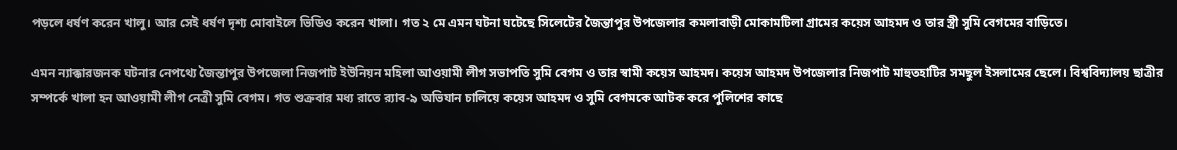পড়লে ধর্ষণ করেন খালু। আর সেই ধর্ষণ দৃশ্য মোবাইলে ভিডিও করেন খালা। গত ২ মে এমন ঘটনা ঘটেছে সিলেটের জৈন্তাপুর উপজেলার কমলাবাড়ী মোকামটিলা গ্রামের কয়েস আহমদ ও তার স্ত্রী সুমি বেগমের বাড়িতে।

এমন ন্যাক্কারজনক ঘটনার নেপথ্যে জৈন্তাপুর উপজেলা নিজপাট ইউনিয়ন মহিলা আওয়ামী লীগ সভাপতি সুমি বেগম ও তার স্বামী কয়েস আহমদ। কয়েস আহমদ উপজেলার নিজপাট মাহুতহাটির সমছুল ইসলামের ছেলে। বিশ্ববিদ্যালয় ছাত্রীর সম্পর্কে খালা হন আওয়ামী লীগ নেত্রী সুমি বেগম। গত শুক্রবার মধ্য রাতে র‌্যাব-৯ অভিযান চালিয়ে কয়েস আহমদ ও সুমি বেগমকে আটক করে পুলিশের কাছে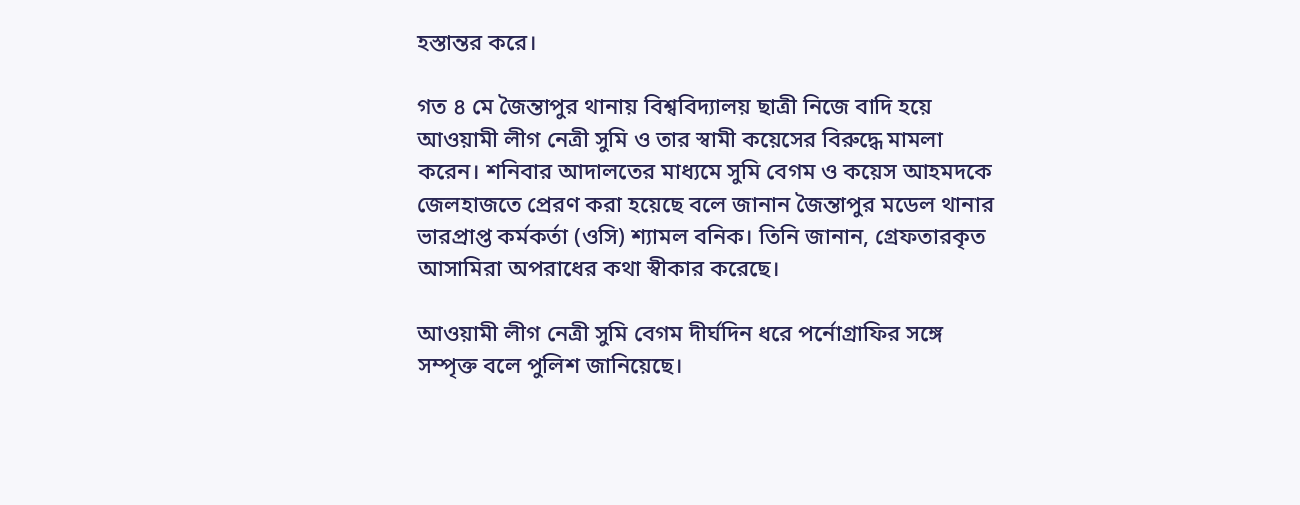হস্তান্তর করে।

গত ৪ মে জৈন্তাপুর থানায় বিশ্ববিদ্যালয় ছাত্রী নিজে বাদি হয়ে আওয়ামী লীগ নেত্রী সুমি ও তার স্বামী কয়েসের বিরুদ্ধে মামলা করেন। শনিবার আদালতের মাধ্যমে সুমি বেগম ও কয়েস আহমদকে জেলহাজতে প্রেরণ করা হয়েছে বলে জানান জৈন্তাপুর মডেল থানার ভারপ্রাপ্ত কর্মকর্তা (ওসি) শ্যামল বনিক। তিনি জানান, গ্রেফতারকৃত আসামিরা অপরাধের কথা স্বীকার করেছে।

আওয়ামী লীগ নেত্রী সুমি বেগম দীর্ঘদিন ধরে পর্নোগ্রাফির সঙ্গে সম্পৃক্ত বলে পুলিশ জানিয়েছে।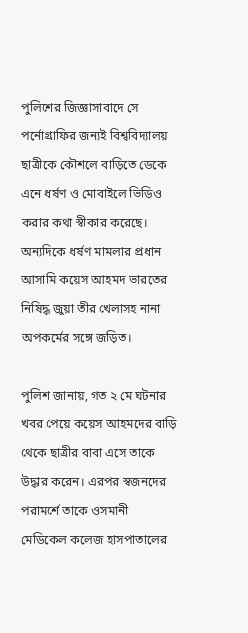পুলিশের জিজ্ঞাসাবাদে সে পর্নোগ্রাফির জন্যই বিশ্ববিদ্যালয় ছাত্রীকে কৌশলে বাড়িতে ডেকে এনে ধর্ষণ ও মোবাইলে ভিডিও করার কথা স্বীকার করেছে। অন্যদিকে ধর্ষণ মামলার প্রধান আসামি কয়েস আহমদ ভারতের নিষিদ্ধ জুয়া তীর খেলাসহ নানা অপকর্মের সঙ্গে জড়িত।

পুলিশ জানায়, গত ২ মে ঘটনার খবর পেয়ে কয়েস আহমদের বাড়ি থেকে ছাত্রীর বাবা এসে তাকে উদ্ধার করেন। এরপর স্বজনদের পরামর্শে তাকে ওসমানী মেডিকেল কলেজ হাসপাতালের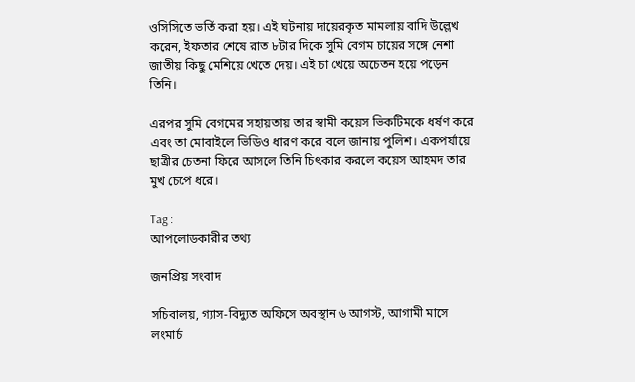ওসিসিতে ভর্তি করা হয়। এই ঘটনায় দায়েরকৃত মামলায় বাদি উল্লেখ করেন, ইফতার শেষে রাত ৮টার দিকে সুমি বেগম চায়ের সঙ্গে নেশা জাতীয় কিছু মেশিয়ে খেতে দেয়। এই চা খেয়ে অচেতন হয়ে পড়েন তিনি।

এরপর সুমি বেগমের সহায়তায় তার স্বামী কয়েস ভিকটিমকে ধর্ষণ করে এবং তা মোবাইলে ভিডিও ধারণ করে বলে জানায় পুলিশ। একপর্যায়ে ছাত্রীর চেতনা ফিরে আসলে তিনি চিৎকার করলে কয়েস আহমদ তার মুখ চেপে ধরে।

Tag :
আপলোডকারীর তথ্য

জনপ্রিয় সংবাদ

সচিবালয়, গ্যাস-বিদ্যুত অফিসে অবস্থান ৬ আগস্ট, আগামী মাসে লংমার্চ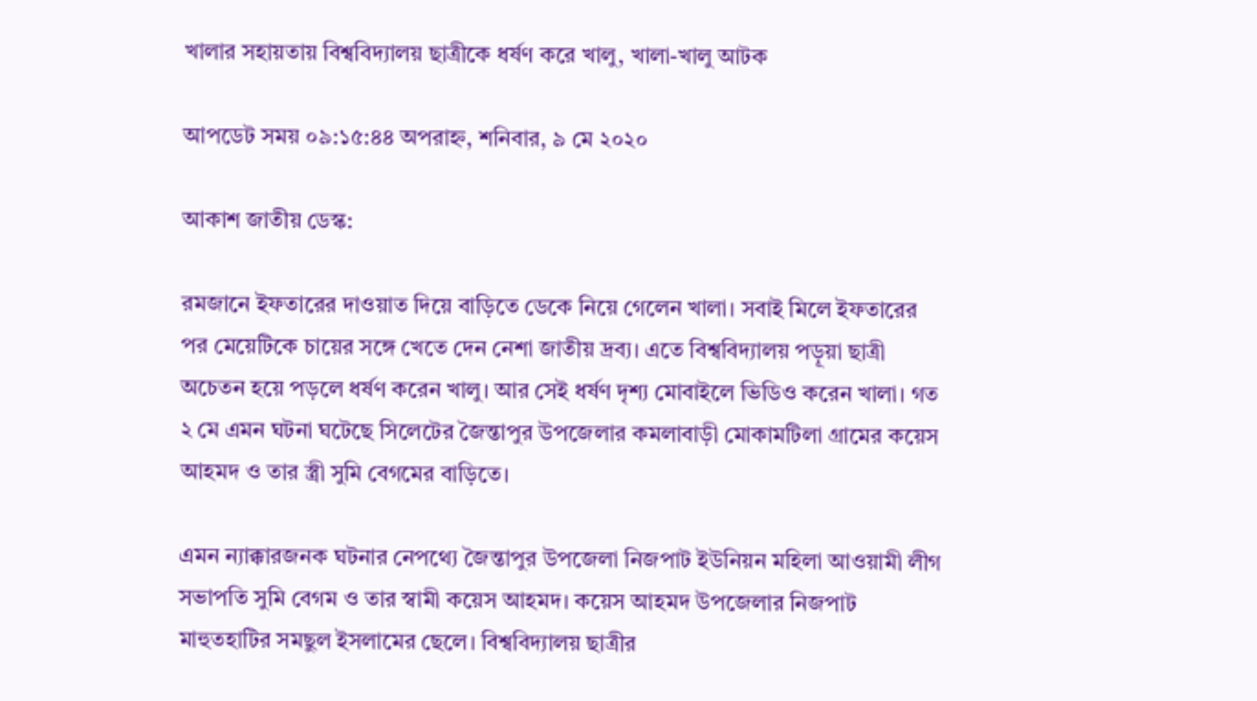খালার সহায়তায় বিশ্ববিদ্যালয় ছাত্রীকে ধর্ষণ করে খালু, খালা-খালু আটক

আপডেট সময় ০৯:১৫:৪৪ অপরাহ্ন, শনিবার, ৯ মে ২০২০

আকাশ জাতীয় ডেস্ক:

রমজানে ইফতারের দাওয়াত দিয়ে বাড়িতে ডেকে নিয়ে গেলেন খালা। সবাই মিলে ইফতারের পর মেয়েটিকে চায়ের সঙ্গে খেতে দেন নেশা জাতীয় দ্রব্য। এতে বিশ্ববিদ্যালয় পড়ূয়া ছাত্রী অচেতন হয়ে পড়লে ধর্ষণ করেন খালু। আর সেই ধর্ষণ দৃশ্য মোবাইলে ভিডিও করেন খালা। গত ২ মে এমন ঘটনা ঘটেছে সিলেটের জৈন্তাপুর উপজেলার কমলাবাড়ী মোকামটিলা গ্রামের কয়েস আহমদ ও তার স্ত্রী সুমি বেগমের বাড়িতে।

এমন ন্যাক্কারজনক ঘটনার নেপথ্যে জৈন্তাপুর উপজেলা নিজপাট ইউনিয়ন মহিলা আওয়ামী লীগ সভাপতি সুমি বেগম ও তার স্বামী কয়েস আহমদ। কয়েস আহমদ উপজেলার নিজপাট মাহুতহাটির সমছুল ইসলামের ছেলে। বিশ্ববিদ্যালয় ছাত্রীর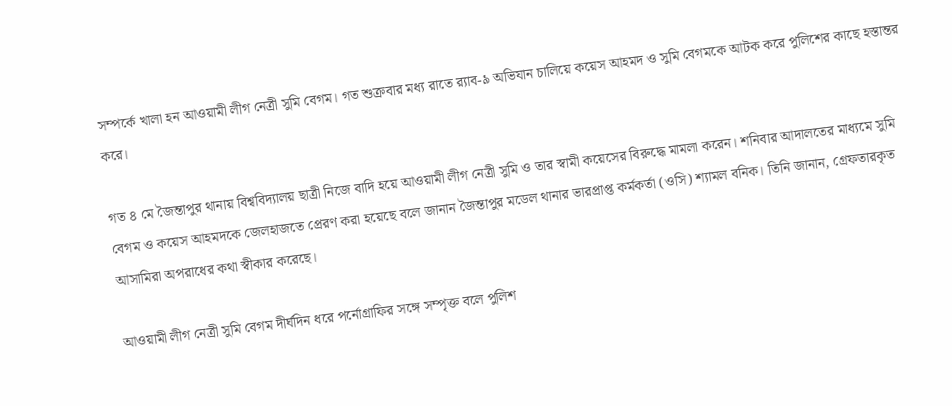সম্পর্কে খালা হন আওয়ামী লীগ নেত্রী সুমি বেগম। গত শুক্রবার মধ্য রাতে র‌্যাব-৯ অভিযান চালিয়ে কয়েস আহমদ ও সুমি বেগমকে আটক করে পুলিশের কাছে হস্তান্তর করে।

গত ৪ মে জৈন্তাপুর থানায় বিশ্ববিদ্যালয় ছাত্রী নিজে বাদি হয়ে আওয়ামী লীগ নেত্রী সুমি ও তার স্বামী কয়েসের বিরুদ্ধে মামলা করেন। শনিবার আদালতের মাধ্যমে সুমি বেগম ও কয়েস আহমদকে জেলহাজতে প্রেরণ করা হয়েছে বলে জানান জৈন্তাপুর মডেল থানার ভারপ্রাপ্ত কর্মকর্তা (ওসি) শ্যামল বনিক। তিনি জানান, গ্রেফতারকৃত আসামিরা অপরাধের কথা স্বীকার করেছে।

আওয়ামী লীগ নেত্রী সুমি বেগম দীর্ঘদিন ধরে পর্নোগ্রাফির সঙ্গে সম্পৃক্ত বলে পুলিশ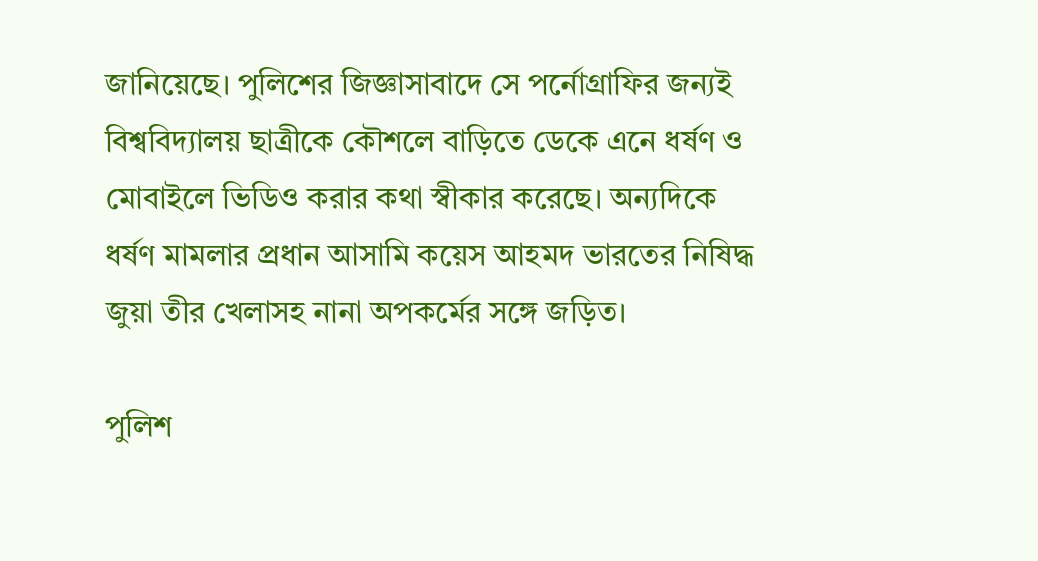জানিয়েছে। পুলিশের জিজ্ঞাসাবাদে সে পর্নোগ্রাফির জন্যই বিশ্ববিদ্যালয় ছাত্রীকে কৌশলে বাড়িতে ডেকে এনে ধর্ষণ ও মোবাইলে ভিডিও করার কথা স্বীকার করেছে। অন্যদিকে ধর্ষণ মামলার প্রধান আসামি কয়েস আহমদ ভারতের নিষিদ্ধ জুয়া তীর খেলাসহ নানা অপকর্মের সঙ্গে জড়িত।

পুলিশ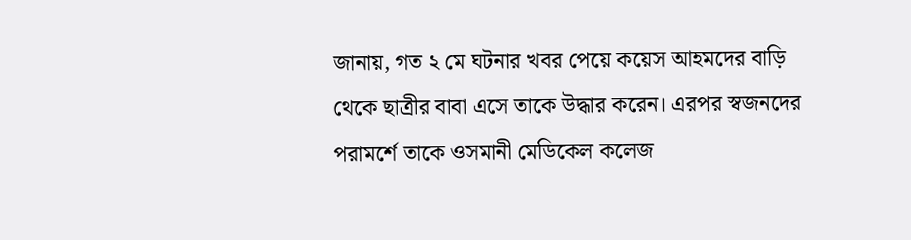জানায়, গত ২ মে ঘটনার খবর পেয়ে কয়েস আহমদের বাড়ি থেকে ছাত্রীর বাবা এসে তাকে উদ্ধার করেন। এরপর স্বজনদের পরামর্শে তাকে ওসমানী মেডিকেল কলেজ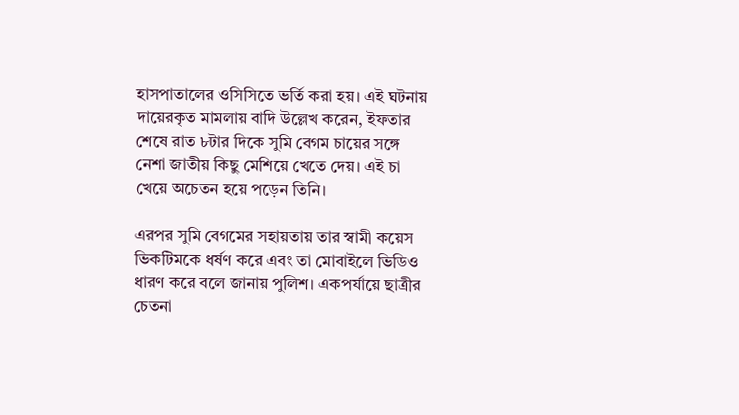হাসপাতালের ওসিসিতে ভর্তি করা হয়। এই ঘটনায় দায়েরকৃত মামলায় বাদি উল্লেখ করেন, ইফতার শেষে রাত ৮টার দিকে সুমি বেগম চায়ের সঙ্গে নেশা জাতীয় কিছু মেশিয়ে খেতে দেয়। এই চা খেয়ে অচেতন হয়ে পড়েন তিনি।

এরপর সুমি বেগমের সহায়তায় তার স্বামী কয়েস ভিকটিমকে ধর্ষণ করে এবং তা মোবাইলে ভিডিও ধারণ করে বলে জানায় পুলিশ। একপর্যায়ে ছাত্রীর চেতনা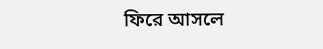ফিরে আসলে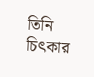তিনি চিৎকার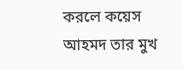করলে কয়েস আহমদ তার মুখ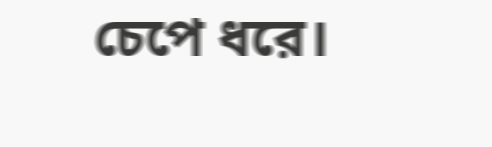চেপে ধরে।